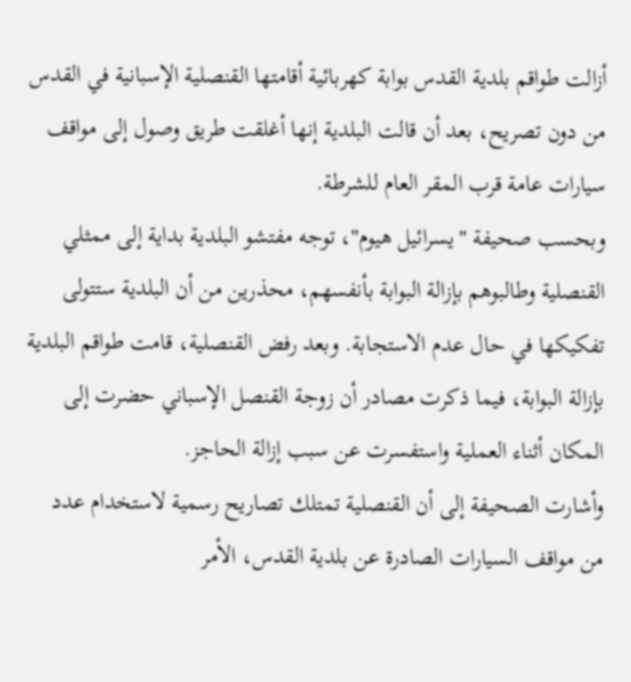أزالت طواقم بلدية القدس بوابة كهربائية أقامتها القنصلية الإسبانية في القدس من دون تصريح، بعد أن قالت البلدية إنها أغلقت طريق وصول إلى مواقف سيارات عامة قرب المقر العام للشرطة.
وبحسب صحيفة "يسرائيل هيوم"، توجه مفتشو البلدية بداية إلى ممثلي القنصلية وطالبوهم بإزالة البوابة بأنفسهم، محذرين من أن البلدية ستتولى تفكيكها في حال عدم الاستجابة. وبعد رفض القنصلية، قامت طواقم البلدية بإزالة البوابة، فيما ذكرت مصادر أن زوجة القنصل الإسباني حضرت إلى المكان أثناء العملية واستفسرت عن سبب إزالة الحاجز.
وأشارت الصحيفة إلى أن القنصلية تمتلك تصاريح رسمية لاستخدام عدد من مواقف السيارات الصادرة عن بلدية القدس، الأمر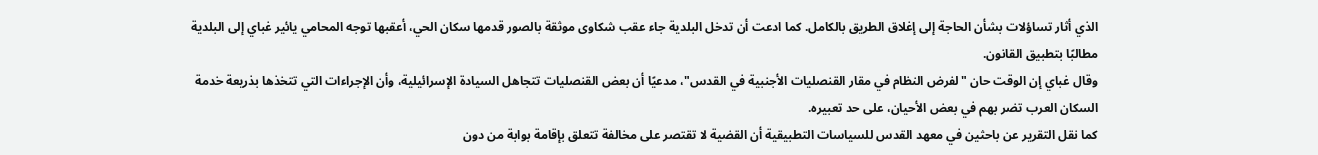الذي أثار تساؤلات بشأن الحاجة إلى إغلاق الطريق بالكامل. كما ادعت أن تدخل البلدية جاء عقب شكاوى موثقة بالصور قدمها سكان الحي، أعقبها توجه المحامي يائير غباي إلى البلدية مطالبًا بتطبيق القانون.
وقال غباي إن الوقت حان "لفرض النظام في مقار القنصليات الأجنبية في القدس"، مدعيًا أن بعض القنصليات تتجاهل السيادة الإسرائيلية، وأن الإجراءات التي تتخذها بذريعة خدمة السكان العرب تضر بهم في بعض الأحيان، على حد تعبيره.
كما نقل التقرير عن باحثين في معهد القدس للسياسات التطبيقية أن القضية لا تقتصر على مخالفة تتعلق بإقامة بوابة من دون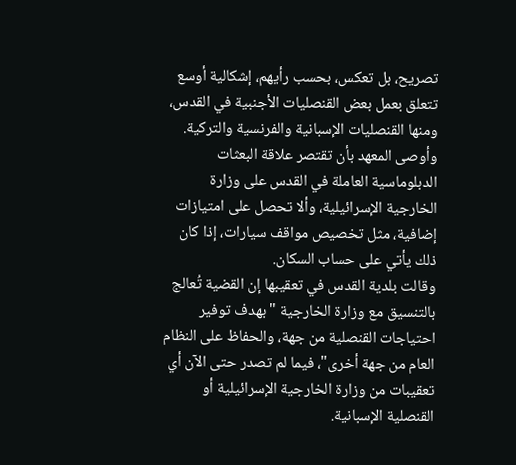تصريح، بل تعكس، بحسب رأيهم، إشكالية أوسع تتعلق بعمل بعض القنصليات الأجنبية في القدس، ومنها القنصليات الإسبانية والفرنسية والتركية. وأوصى المعهد بأن تقتصر علاقة البعثات الدبلوماسية العاملة في القدس على وزارة الخارجية الإسرائيلية، وألا تحصل على امتيازات إضافية، مثل تخصيص مواقف سيارات، إذا كان ذلك يأتي على حساب السكان.
وقالت بلدية القدس في تعقيبها إن القضية تُعالج بالتنسيق مع وزارة الخارجية "بهدف توفير احتياجات القنصلية من جهة، والحفاظ على النظام العام من جهة أخرى"، فيما لم تصدر حتى الآن أي تعقيبات من وزارة الخارجية الإسرائيلية أو القنصلية الإسبانية.